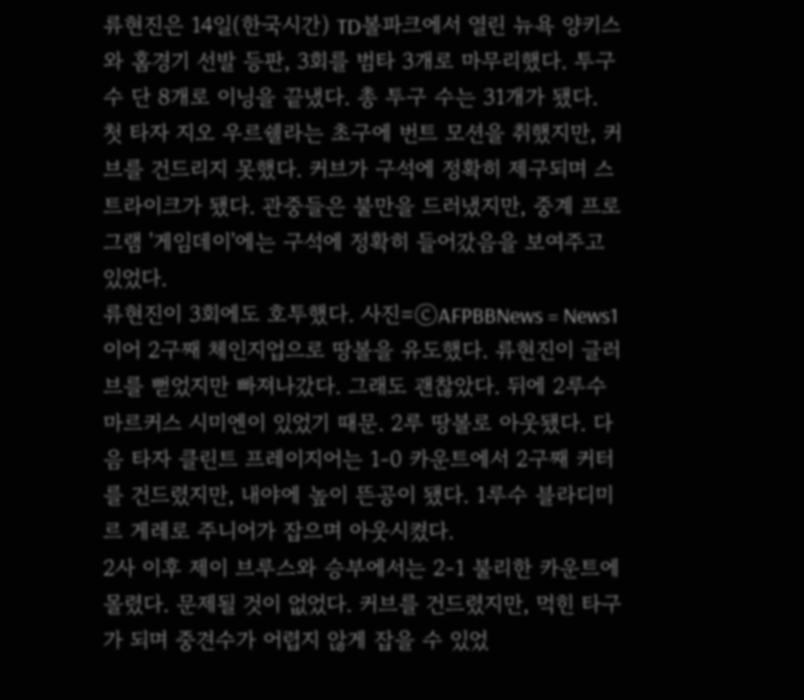류현진은 14일(한국시간) TD볼파크에서 열린 뉴욕 양키스와 홈경기 선발 등판, 3회를 범타 3개로 마무리했다. 투구 수 단 8개로 이닝을 끝냈다. 총 투구 수는 31개가 됐다.
첫 타자 지오 우르쉘라는 초구에 번트 모션을 취했지만, 커브를 건드리지 못했다. 커브가 구석에 정확히 제구되며 스트라이크가 됐다. 관중들은 불만을 드러냈지만, 중계 프로그램 '게임데이'에는 구석에 정확히 들어갔음을 보여주고 있었다.
류현진이 3회에도 호투했다. 사진=ⓒAFPBBNews = News1
이어 2구째 체인지업으로 땅볼을 유도했다. 류현진이 글러브를 뻗었지만 빠져나갔다. 그래도 괜찮았다. 뒤에 2루수 마르커스 시미엔이 있었기 때문. 2루 땅볼로 아웃됐다. 다음 타자 클린트 프레이지어는 1-0 카운트에서 2구째 커터를 건드렸지만, 내야에 높이 뜬공이 됐다. 1루수 블라디미르 게레로 주니어가 잡으며 아웃시켰다.
2사 이후 제이 브루스와 승부에서는 2-1 불리한 카운트에 몰렸다. 문제될 것이 없었다. 커브를 건드렸지만, 먹힌 타구가 되며 중견수가 어렵지 않게 잡을 수 있었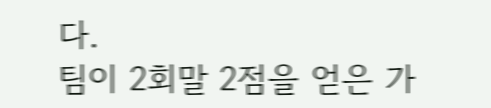다.
팀이 2회말 2점을 얻은 가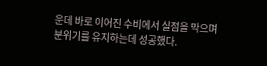운데 바로 이어진 수비에서 실점을 막으며 분위기를 유지하는데 성공했다.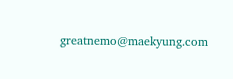greatnemo@maekyung.com